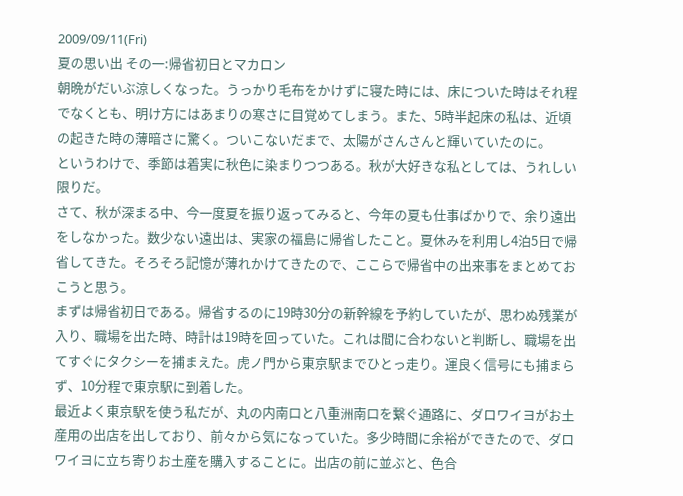2009/09/11(Fri)
夏の思い出 その一:帰省初日とマカロン
朝晩がだいぶ涼しくなった。うっかり毛布をかけずに寝た時には、床についた時はそれ程でなくとも、明け方にはあまりの寒さに目覚めてしまう。また、5時半起床の私は、近頃の起きた時の薄暗さに驚く。ついこないだまで、太陽がさんさんと輝いていたのに。
というわけで、季節は着実に秋色に染まりつつある。秋が大好きな私としては、うれしい限りだ。
さて、秋が深まる中、今一度夏を振り返ってみると、今年の夏も仕事ばかりで、余り遠出をしなかった。数少ない遠出は、実家の福島に帰省したこと。夏休みを利用し4泊5日で帰省してきた。そろそろ記憶が薄れかけてきたので、ここらで帰省中の出来事をまとめておこうと思う。
まずは帰省初日である。帰省するのに19時30分の新幹線を予約していたが、思わぬ残業が入り、職場を出た時、時計は19時を回っていた。これは間に合わないと判断し、職場を出てすぐにタクシーを捕まえた。虎ノ門から東京駅までひとっ走り。運良く信号にも捕まらず、10分程で東京駅に到着した。
最近よく東京駅を使う私だが、丸の内南口と八重洲南口を繋ぐ通路に、ダロワイヨがお土産用の出店を出しており、前々から気になっていた。多少時間に余裕ができたので、ダロワイヨに立ち寄りお土産を購入することに。出店の前に並ぶと、色合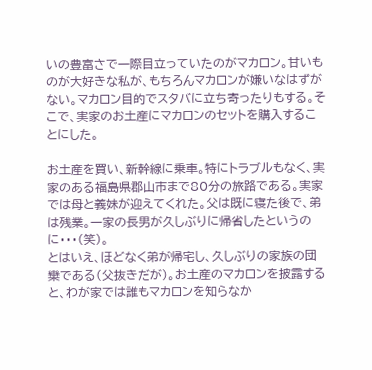いの豊富さで一際目立っていたのがマカロン。甘いものが大好きな私が、もちろんマカロンが嫌いなはずがない。マカロン目的でスタバに立ち寄ったりもする。そこで、実家のお土産にマカロンのセットを購入することにした。

お土産を買い、新幹線に乗車。特にトラブルもなく、実家のある福島県郡山市まで80分の旅路である。実家では母と義妹が迎えてくれた。父は既に寝た後で、弟は残業。一家の長男が久しぶりに帰省したというのに・・・(笑)。
とはいえ、ほどなく弟が帰宅し、久しぶりの家族の団欒である(父抜きだが)。お土産のマカロンを披露すると、わが家では誰もマカロンを知らなか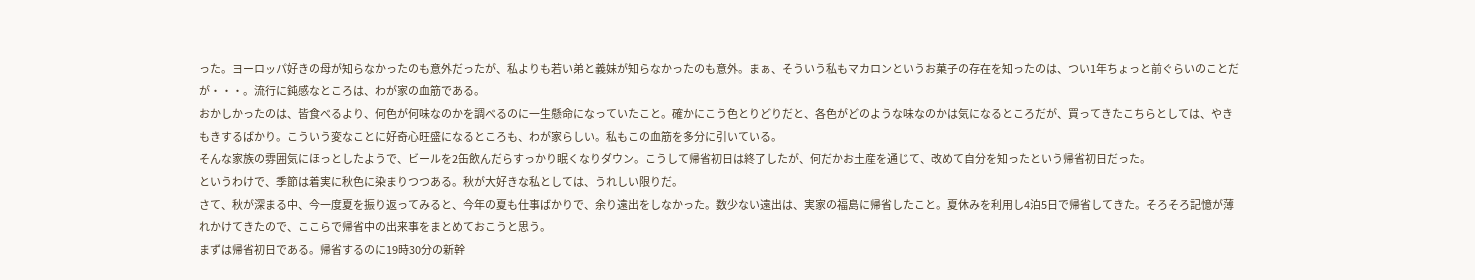った。ヨーロッパ好きの母が知らなかったのも意外だったが、私よりも若い弟と義妹が知らなかったのも意外。まぁ、そういう私もマカロンというお菓子の存在を知ったのは、つい1年ちょっと前ぐらいのことだが・・・。流行に鈍感なところは、わが家の血筋である。
おかしかったのは、皆食べるより、何色が何味なのかを調べるのに一生懸命になっていたこと。確かにこう色とりどりだと、各色がどのような味なのかは気になるところだが、買ってきたこちらとしては、やきもきするばかり。こういう変なことに好奇心旺盛になるところも、わが家らしい。私もこの血筋を多分に引いている。
そんな家族の雰囲気にほっとしたようで、ビールを2缶飲んだらすっかり眠くなりダウン。こうして帰省初日は終了したが、何だかお土産を通じて、改めて自分を知ったという帰省初日だった。
というわけで、季節は着実に秋色に染まりつつある。秋が大好きな私としては、うれしい限りだ。
さて、秋が深まる中、今一度夏を振り返ってみると、今年の夏も仕事ばかりで、余り遠出をしなかった。数少ない遠出は、実家の福島に帰省したこと。夏休みを利用し4泊5日で帰省してきた。そろそろ記憶が薄れかけてきたので、ここらで帰省中の出来事をまとめておこうと思う。
まずは帰省初日である。帰省するのに19時30分の新幹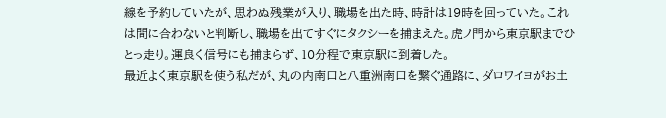線を予約していたが、思わぬ残業が入り、職場を出た時、時計は19時を回っていた。これは間に合わないと判断し、職場を出てすぐにタクシーを捕まえた。虎ノ門から東京駅までひとっ走り。運良く信号にも捕まらず、10分程で東京駅に到着した。
最近よく東京駅を使う私だが、丸の内南口と八重洲南口を繋ぐ通路に、ダロワイヨがお土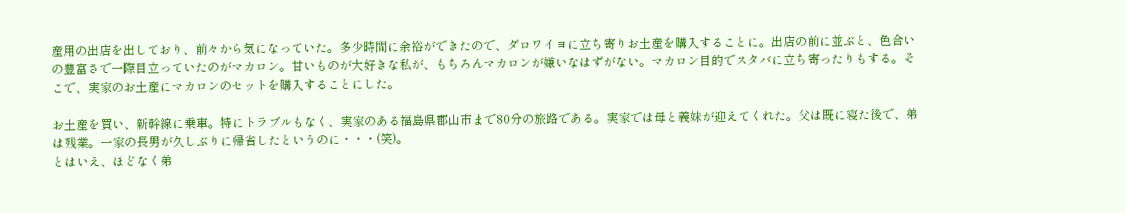産用の出店を出しており、前々から気になっていた。多少時間に余裕ができたので、ダロワイヨに立ち寄りお土産を購入することに。出店の前に並ぶと、色合いの豊富さで一際目立っていたのがマカロン。甘いものが大好きな私が、もちろんマカロンが嫌いなはずがない。マカロン目的でスタバに立ち寄ったりもする。そこで、実家のお土産にマカロンのセットを購入することにした。

お土産を買い、新幹線に乗車。特にトラブルもなく、実家のある福島県郡山市まで80分の旅路である。実家では母と義妹が迎えてくれた。父は既に寝た後で、弟は残業。一家の長男が久しぶりに帰省したというのに・・・(笑)。
とはいえ、ほどなく弟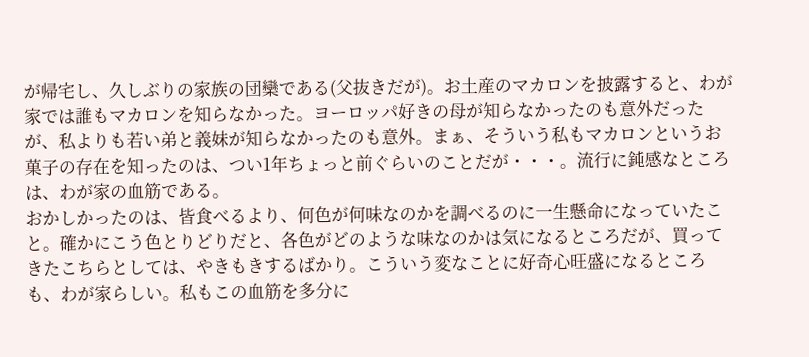が帰宅し、久しぶりの家族の団欒である(父抜きだが)。お土産のマカロンを披露すると、わが家では誰もマカロンを知らなかった。ヨーロッパ好きの母が知らなかったのも意外だったが、私よりも若い弟と義妹が知らなかったのも意外。まぁ、そういう私もマカロンというお菓子の存在を知ったのは、つい1年ちょっと前ぐらいのことだが・・・。流行に鈍感なところは、わが家の血筋である。
おかしかったのは、皆食べるより、何色が何味なのかを調べるのに一生懸命になっていたこと。確かにこう色とりどりだと、各色がどのような味なのかは気になるところだが、買ってきたこちらとしては、やきもきするばかり。こういう変なことに好奇心旺盛になるところも、わが家らしい。私もこの血筋を多分に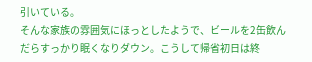引いている。
そんな家族の雰囲気にほっとしたようで、ビールを2缶飲んだらすっかり眠くなりダウン。こうして帰省初日は終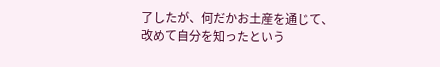了したが、何だかお土産を通じて、改めて自分を知ったという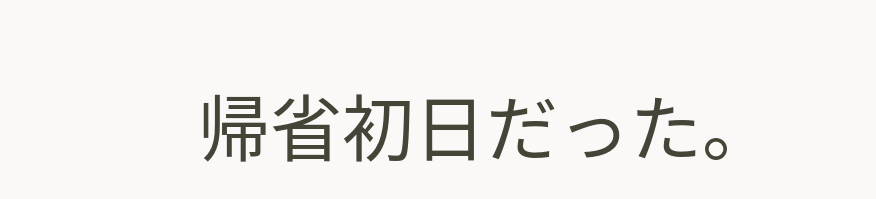帰省初日だった。